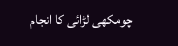چومکھی لڑائی کا انجام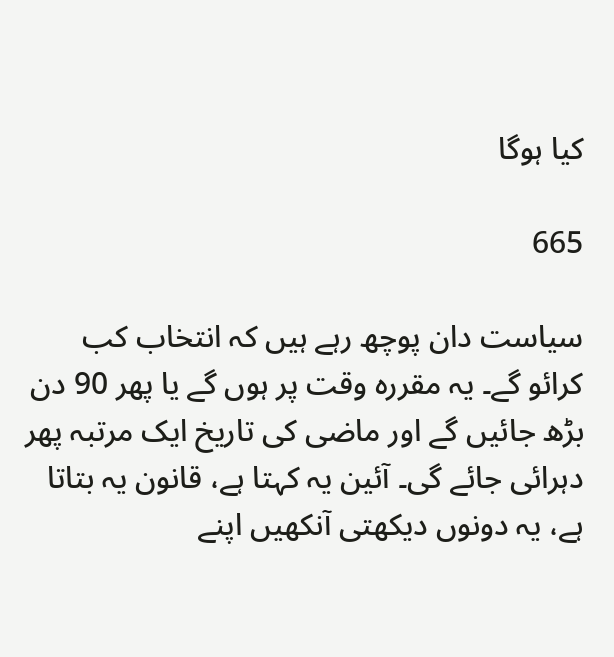کیا ہوگا

665

سیاست دان پوچھ رہے ہیں کہ انتخاب کب کرائو گے۔ یہ مقررہ وقت پر ہوں گے یا پھر 90 دن بڑھ جائیں گے اور ماضی کی تاریخ ایک مرتبہ پھر دہرائی جائے گی۔ آئین یہ کہتا ہے، قانون یہ بتاتا ہے، یہ دونوں دیکھتی آنکھیں اپنے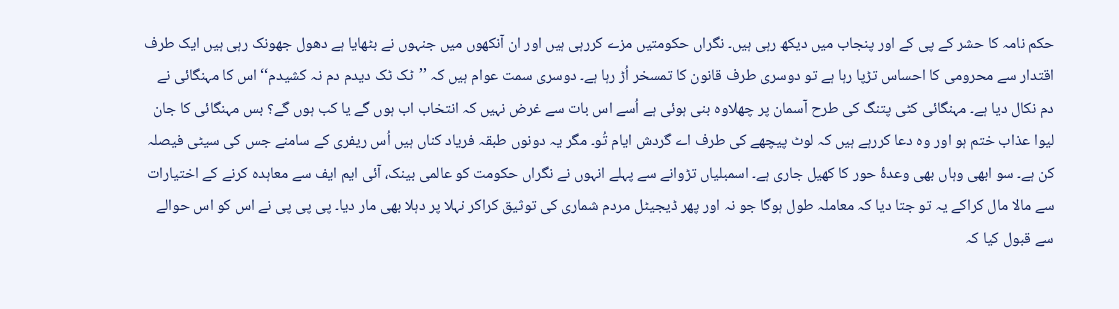حکم نامہ کا حشر کے پی کے اور پنجاب میں دیکھ رہی ہیں۔ نگراں حکومتیں مزے کررہی ہیں اور ان آنکھوں میں جنہوں نے بٹھایا ہے دھول جھونک رہی ہیں ایک طرف اقتدار سے محرومی کا احساس تڑپا رہا ہے تو دوسری طرف قانون کا تمسخر اُڑ رہا ہے۔ دوسری سمت عوام ہیں کہ ’’ٹک ٹک دیدم دم نہ کشیدم‘‘ اس کا مہنگائی نے دم نکال دیا ہے۔ مہنگائی کٹی پتنگ کی طرح آسمان پر چھلاوہ بنی ہوئی ہے اُسے اس بات سے غرض نہیں کہ انتخاب اب ہوں گے یا کب ہوں گے؟ بس مہنگائی کا جان لیوا عذاب ختم ہو اور وہ دعا کررہے ہیں کہ لوٹ پیچھے کی طرف اے گردش ایام تُو۔ مگر یہ دونوں طبقہ فریاد کناں ہیں اُس ریفری کے سامنے جس کی سیٹی فیصلہ کن ہے۔ سو ابھی وہاں بھی وعدۂ حور کا کھیل جاری ہے۔ اسمبلیاں تڑوانے سے پہلے انہوں نے نگراں حکومت کو عالمی بینک، آئی ایم ایف سے معاہدہ کرنے کے اختیارات سے مالا مال کراکے یہ تو جتا دیا کہ معاملہ طول ہوگا جو نہ اور پھر ڈیجیٹل مردم شماری کی توثیق کراکر نہلا پر دہلا بھی مار دیا۔ پی پی پی نے اس کو اس حوالے سے قبول کیا کہ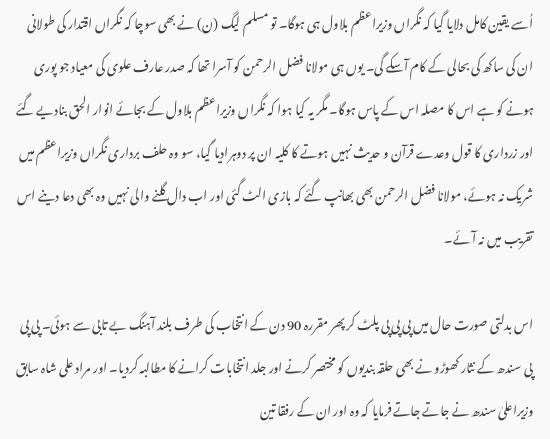اُسے یقین کامل دلایا گیا کہ نگراں وزیراعظم بلاول ہی ہوگا۔ تو مسلم لیگ (ن) نے بھی سوچا کہ نگراں اقتدار کی طولانی ان کی ساکھ کی بحالی کے کام آسکے گی۔ یوں ہی مولانا فضل الرحمن کو آسرا تھا کہ صدر عارف علوی کی معیاد جو پوری ہونے کو ہے اس کا مصلہ اس کے پاس ہوگا۔ مگر یہ کیا ہوا کہ نگراں وزیراعظم بلاول کے بجائے انوار الحق بنادیے گئے اور زرداری کا قول وعدے قرآن و حدیث نہیں ہوتے کا کلیہ ان پر دوہرادیا گیا، سو وہ حلف برداری نگراں وزیراعظم میں شریک نہ ہوئے، مولانا فضل الرحمن بھی بھانپ گئے کہ بازی الٹ گئی اور اب دال گلنے والی نہیں وہ بھی دعا دینے اس تقریب میں نہ آئے۔

اس بدلتی صورت حال میں پی پی پی پلٹ کر پھر مقررہ 90 دن کے انتخاب کی طرف بلند آہنگ بے تابی سے ہوئی۔ پی پی پی سندھ کے نثار کھوڑو نے بھی حلقہ بندیوں کو مختصر کرنے اور جلد انتخابات کرانے کا مطالبہ کردیا۔ اور مراد علی شاہ سابق وزیراعلیٰ سندھ نے جاتے جاتے فرمایا کہ وہ اور ان کے رفقا تین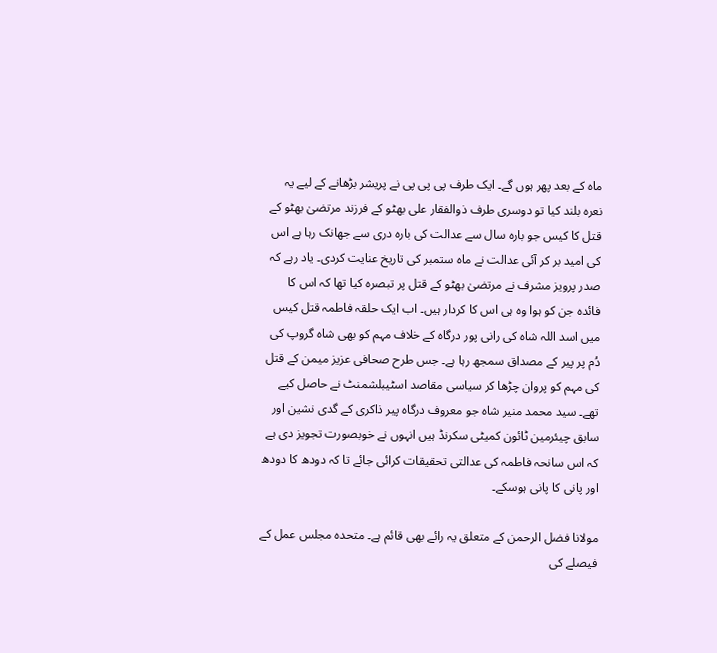ماہ کے بعد پھر ہوں گے۔ ایک طرف پی پی پی نے پریشر بڑھانے کے لیے یہ نعرہ بلند کیا تو دوسری طرف ذوالفقار علی بھٹو کے فرزند مرتضیٰ بھٹو کے قتل کا کیس جو بارہ سال سے عدالت کی بارہ دری سے جھانک رہا ہے اس کی امید بر کر آئی عدالت نے ماہ ستمبر کی تاریخ عنایت کردی۔ یاد رہے کہ صدر پرویز مشرف نے مرتضیٰ بھٹو کے قتل پر تبصرہ کیا تھا کہ اس کا فائدہ جن کو ہوا وہ ہی اس کا کردار ہیں۔ اب ایک حلقہ فاطمہ قتل کیس میں اسد اللہ شاہ کی رانی پور درگاہ کے خلاف مہم کو بھی شاہ گروپ کی دُم پر پیر کے مصداق سمجھ رہا ہے۔ جس طرح صحافی عزیز میمن کے قتل کی مہم کو پروان چڑھا کر سیاسی مقاصد اسٹیبلشمنٹ نے حاصل کیے تھے۔ سید محمد منیر شاہ جو معروف درگاہ پیر ذاکری کے گدی نشین اور سابق چیئرمین ٹائون کمیٹی سکرنڈ ہیں انہوں نے خوبصورت تجویز دی ہے کہ اس سانحہ فاطمہ کی عدالتی تحقیقات کرائی جائے تا کہ دودھ کا دودھ اور پانی کا پانی ہوسکے۔

مولانا فضل الرحمن کے متعلق یہ رائے بھی قائم ہے۔ متحدہ مجلس عمل کے فیصلے کی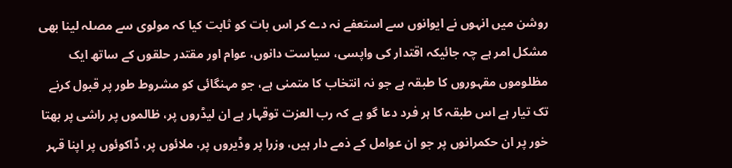روشن میں انہوں نے ایوانوں سے استعفے نہ دے کر اس بات کو ثابت کیا کہ مولوی سے مصلہ لینا بھی مشکل امر ہے چہ جائیکہ اقتدار کی واپسی، سیاست دانوں، عوام اور مقتدر حلقوں کے ساتھ ایک مظلوموں مقہوروں کا طبقہ ہے جو نہ انتخاب کا متمنی ہے، جو مہنگائی کو مشروط طور پر قبول کرنے تک تیار ہے اس طبقہ کا ہر فرد دعا گو ہے کہ رب العزت توقہار ہے ان لیڈروں پر، ظالموں پر راشی پر بھتا خور پر ان حکمرانوں پر جو ان عوامل کے ذمے دار ہیں، وزرا پر وڈیروں پر، ملائوں پر، ڈاکوئوں پر اپنا قہر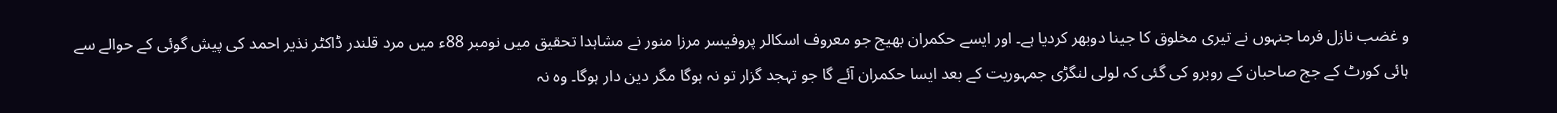و غضب نازل فرما جنہوں نے تیری مخلوق کا جینا دوبھر کردیا ہے۔ اور ایسے حکمران بھیج جو معروف اسکالر پروفیسر مرزا منور نے مشاہدا تحقیق میں نومبر 88ء میں مرد قلندر ڈاکٹر نذیر احمد کی پیش گوئی کے حوالے سے ہائی کورٹ کے جج صاحبان کے روبرو کی گئی کہ لولی لنگڑی جمہوریت کے بعد ایسا حکمران آئے گا جو تہجد گزار تو نہ ہوگا مگر دین دار ہوگا۔ وہ نہ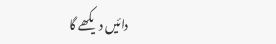دائیں دیکھے گا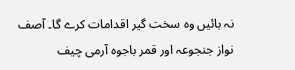نہ بائیں وہ سخت گیر اقدامات کرے گا۔ آصف نواز جنجوعہ اور قمر باجوہ آرمی چیف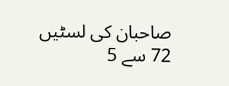صاحبان کی لسٹیں 72 سے 5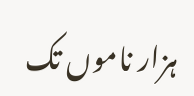ہزار ناموں تک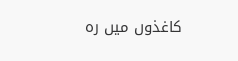کاغذوں میں رہ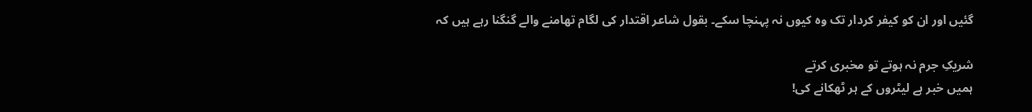گئیں اور ان کو کیفر کردار تک وہ کیوں نہ پہنچا سکے۔ بقول شاعر اقتدار کی لگام تھامنے والے گنگنا رہے ہیں کہ

شریکِ جرم نہ ہوتے تو مخبری کرتے
ہمیں خبر ہے لیٹروں کے ہر ٹھکانے کی!